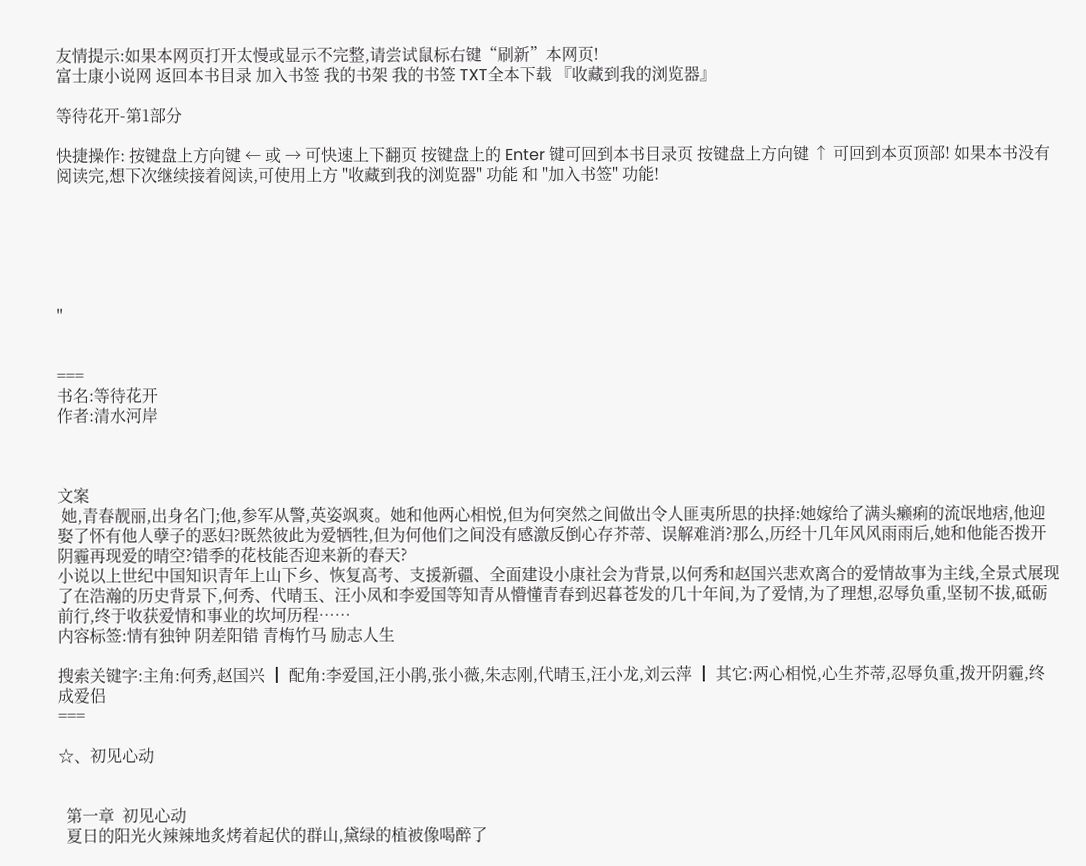友情提示:如果本网页打开太慢或显示不完整,请尝试鼠标右键“刷新”本网页!
富士康小说网 返回本书目录 加入书签 我的书架 我的书签 TXT全本下载 『收藏到我的浏览器』

等待花开-第1部分

快捷操作: 按键盘上方向键 ← 或 → 可快速上下翻页 按键盘上的 Enter 键可回到本书目录页 按键盘上方向键 ↑ 可回到本页顶部! 如果本书没有阅读完,想下次继续接着阅读,可使用上方 "收藏到我的浏览器" 功能 和 "加入书签" 功能!






''


===
书名:等待花开
作者:清水河岸



文案
 她,青春靓丽,出身名门;他,参军从警,英姿飒爽。她和他两心相悦,但为何突然之间做出令人匪夷所思的抉择:她嫁给了满头癞痢的流氓地痞,他迎娶了怀有他人孽子的恶妇?既然彼此为爱牺牲,但为何他们之间没有感激反倒心存芥蒂、误解难消?那么,历经十几年风风雨雨后,她和他能否拨开阴霾再现爱的晴空?错季的花枝能否迎来新的春天?
小说以上世纪中国知识青年上山下乡、恢复高考、支援新疆、全面建设小康社会为背景,以何秀和赵国兴悲欢离合的爱情故事为主线,全景式展现了在浩瀚的历史背景下,何秀、代晴玉、汪小凤和李爱国等知青从懵懂青春到迟暮苍发的几十年间,为了爱情,为了理想,忍辱负重,坚韧不拔,砥砺前行,终于收获爱情和事业的坎坷历程……
内容标签:情有独钟 阴差阳错 青梅竹马 励志人生

搜索关键字:主角:何秀,赵国兴 ┃ 配角:李爱国,汪小鹃,张小薇,朱志刚,代晴玉,汪小龙,刘云萍 ┃ 其它:两心相悦,心生芥蒂,忍辱负重,拨开阴霾,终成爱侣
===

☆、初见心动


  第一章  初见心动
  夏日的阳光火辣辣地炙烤着起伏的群山,黛绿的植被像喝醉了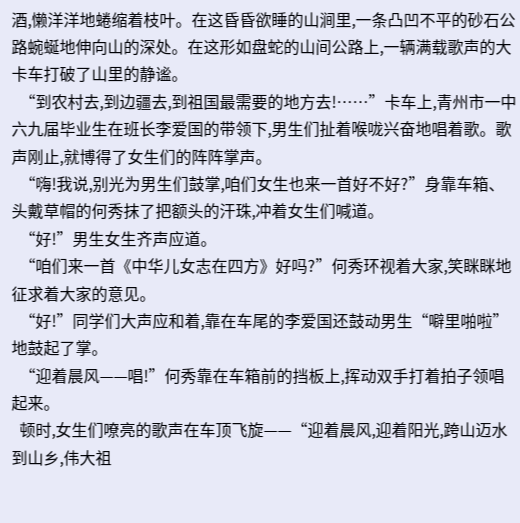酒,懒洋洋地蜷缩着枝叶。在这昏昏欲睡的山涧里,一条凸凹不平的砂石公路蜿蜒地伸向山的深处。在这形如盘蛇的山间公路上,一辆满载歌声的大卡车打破了山里的静谧。
  “到农村去,到边疆去,到祖国最需要的地方去!……”卡车上,青州市一中六九届毕业生在班长李爱国的带领下,男生们扯着喉咙兴奋地唱着歌。歌声刚止,就博得了女生们的阵阵掌声。
  “嗨!我说,别光为男生们鼓掌,咱们女生也来一首好不好?”身靠车箱、头戴草帽的何秀抹了把额头的汗珠,冲着女生们喊道。
  “好!”男生女生齐声应道。
  “咱们来一首《中华儿女志在四方》好吗?”何秀环视着大家,笑眯眯地征求着大家的意见。
  “好!”同学们大声应和着,靠在车尾的李爱国还鼓动男生“噼里啪啦”地鼓起了掌。
  “迎着晨风——唱!”何秀靠在车箱前的挡板上,挥动双手打着拍子领唱起来。
  顿时,女生们嘹亮的歌声在车顶飞旋——“迎着晨风,迎着阳光,跨山迈水到山乡,伟大祖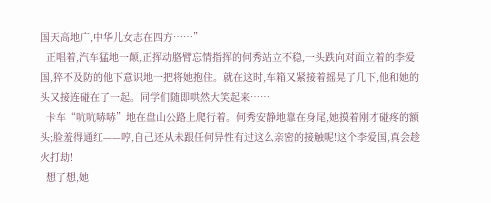国天高地广,中华儿女志在四方……”
  正唱着,汽车猛地一颠,正挥动胳臂忘情指挥的何秀站立不稳,一头跌向对面立着的李爱国,猝不及防的他下意识地一把将她抱住。就在这时,车箱又紧接着摇晃了几下,他和她的头又接连碰在了一起。同学们随即哄然大笑起来……
  卡车“吭吭哧哧”地在盘山公路上爬行着。何秀安静地靠在身尾,她摸着刚才碰疼的额头;脸羞得通红——哼,自己还从未跟任何异性有过这么亲密的接触呢!这个李爱国,真会趁火打劫!
  想了想,她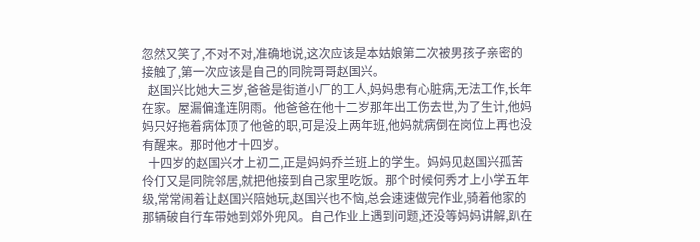忽然又笑了,不对不对,准确地说,这次应该是本姑娘第二次被男孩子亲密的接触了,第一次应该是自己的同院哥哥赵国兴。
  赵国兴比她大三岁,爸爸是街道小厂的工人,妈妈患有心脏病,无法工作,长年在家。屋漏偏逢连阴雨。他爸爸在他十二岁那年出工伤去世,为了生计,他妈妈只好拖着病体顶了他爸的职,可是没上两年班,他妈就病倒在岗位上再也没有醒来。那时他才十四岁。
  十四岁的赵国兴才上初二,正是妈妈乔兰班上的学生。妈妈见赵国兴孤苦伶仃又是同院邻居,就把他接到自己家里吃饭。那个时候何秀才上小学五年级,常常闹着让赵国兴陪她玩,赵国兴也不恼,总会速速做完作业,骑着他家的那辆破自行车带她到郊外兜风。自己作业上遇到问题,还没等妈妈讲解,趴在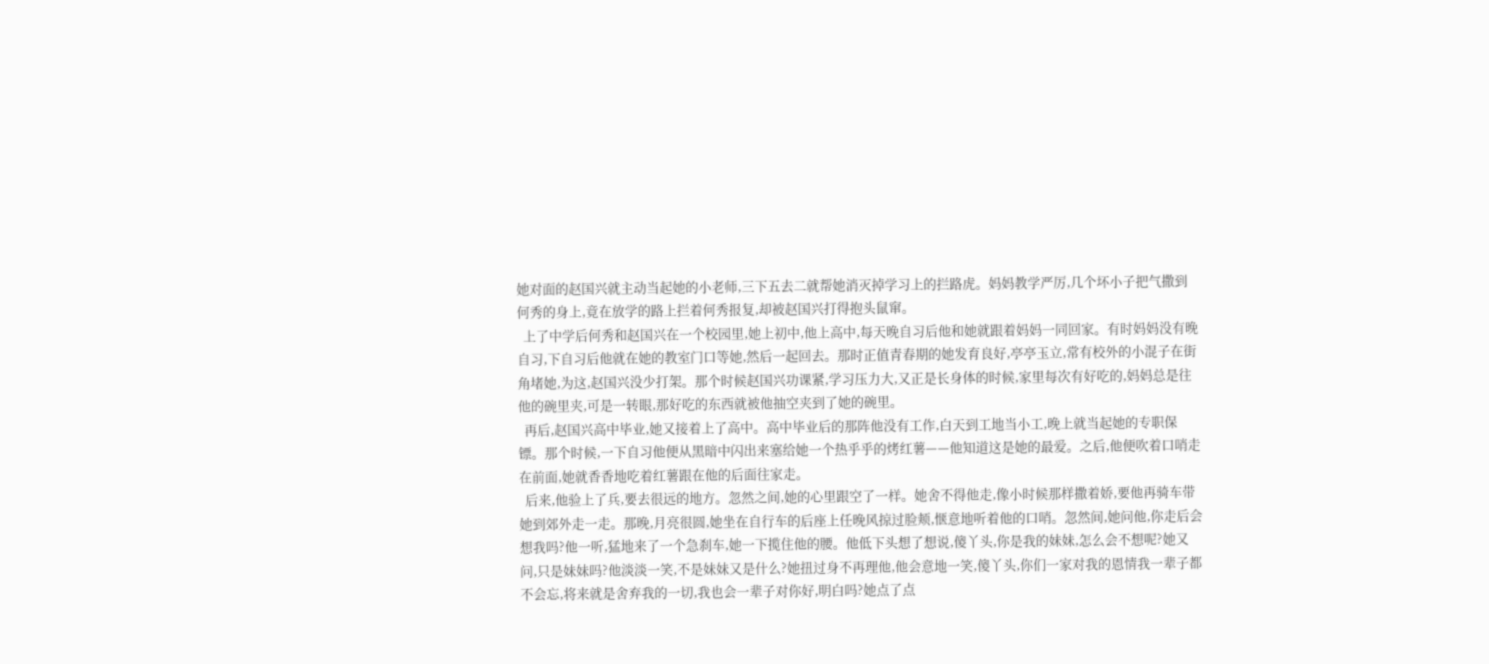她对面的赵国兴就主动当起她的小老师,三下五去二就帮她消灭掉学习上的拦路虎。妈妈教学严厉,几个坏小子把气撒到何秀的身上,竟在放学的路上拦着何秀报复,却被赵国兴打得抱头鼠窜。
  上了中学后何秀和赵国兴在一个校园里,她上初中,他上高中,每天晚自习后他和她就跟着妈妈一同回家。有时妈妈没有晚自习,下自习后他就在她的教室门口等她,然后一起回去。那时正值青春期的她发育良好,亭亭玉立,常有校外的小混子在街角堵她,为这,赵国兴没少打架。那个时候赵国兴功课紧,学习压力大,又正是长身体的时候,家里每次有好吃的,妈妈总是往他的碗里夹,可是一转眼,那好吃的东西就被他抽空夹到了她的碗里。
  再后,赵国兴高中毕业,她又接着上了高中。高中毕业后的那阵他没有工作,白天到工地当小工,晚上就当起她的专职保镖。那个时候,一下自习他便从黑暗中闪出来塞给她一个热乎乎的烤红薯——他知道这是她的最爱。之后,他便吹着口哨走在前面,她就香香地吃着红薯跟在他的后面往家走。
  后来,他验上了兵,要去很远的地方。忽然之间,她的心里跟空了一样。她舍不得他走,像小时候那样撒着娇,要他再骑车带她到郊外走一走。那晚,月亮很圆,她坐在自行车的后座上任晚风掠过脸颊,惬意地听着他的口哨。忽然间,她问他,你走后会想我吗?他一听,猛地来了一个急刹车,她一下揽住他的腰。他低下头想了想说,傻丫头,你是我的妹妹,怎么会不想呢?她又问,只是妹妹吗?他淡淡一笑,不是妹妹又是什么?她扭过身不再理他,他会意地一笑,傻丫头,你们一家对我的恩情我一辈子都不会忘,将来就是舍弃我的一切,我也会一辈子对你好,明白吗?她点了点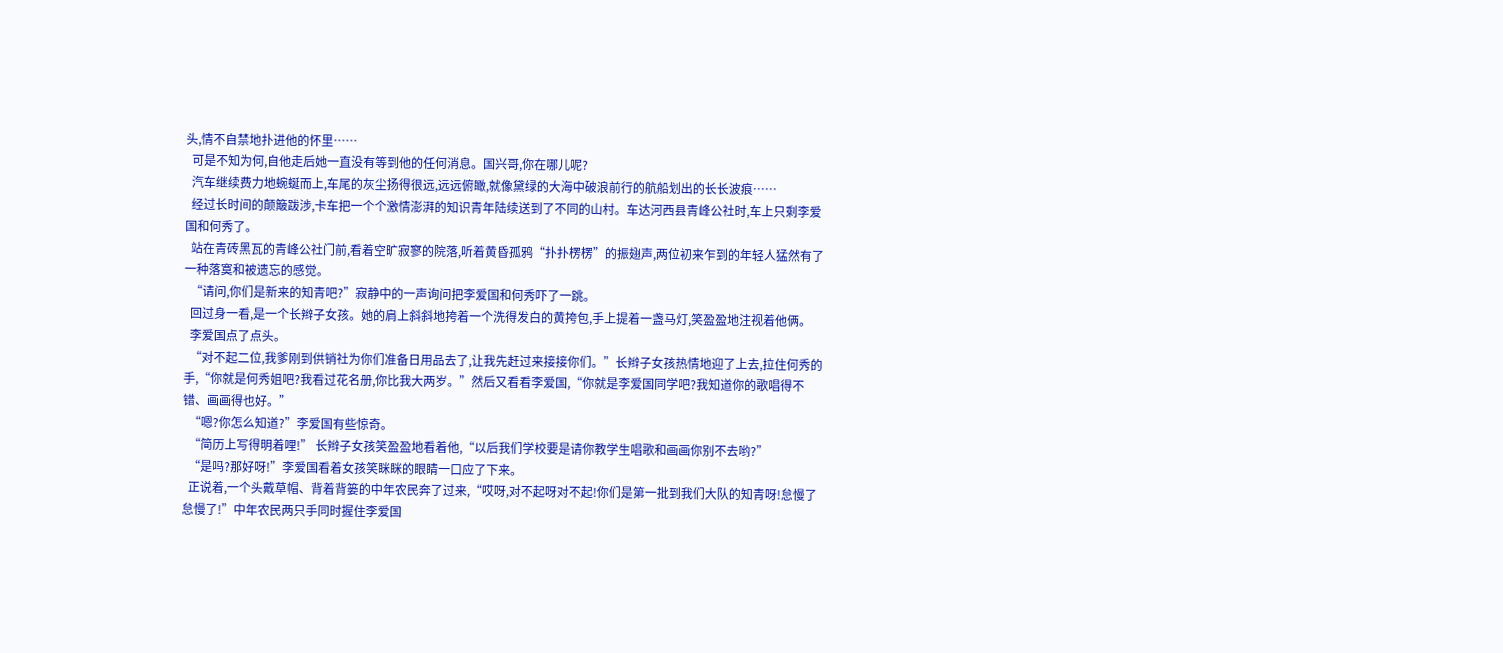头,情不自禁地扑进他的怀里……
  可是不知为何,自他走后她一直没有等到他的任何消息。国兴哥,你在哪儿呢?
  汽车继续费力地蜿蜒而上,车尾的灰尘扬得很远,远远俯瞰,就像黛绿的大海中破浪前行的航船划出的长长波痕……
  经过长时间的颠簸跋涉,卡车把一个个激情澎湃的知识青年陆续送到了不同的山村。车达河西县青峰公社时,车上只剩李爱国和何秀了。
  站在青砖黑瓦的青峰公社门前,看着空旷寂寥的院落,听着黄昏孤鸦“扑扑楞楞”的振翅声,两位初来乍到的年轻人猛然有了一种落寞和被遗忘的感觉。
  “请问,你们是新来的知青吧?”寂静中的一声询问把李爱国和何秀吓了一跳。
  回过身一看,是一个长辫子女孩。她的肩上斜斜地挎着一个洗得发白的黄挎包,手上提着一盏马灯,笑盈盈地注视着他俩。
  李爱国点了点头。
  “对不起二位,我爹刚到供销社为你们准备日用品去了,让我先赶过来接接你们。”长辫子女孩热情地迎了上去,拉住何秀的手,“你就是何秀姐吧?我看过花名册,你比我大两岁。”然后又看看李爱国,“你就是李爱国同学吧?我知道你的歌唱得不错、画画得也好。”
  “嗯?你怎么知道?”李爱国有些惊奇。
  “简历上写得明着哩!” 长辫子女孩笑盈盈地看着他,“以后我们学校要是请你教学生唱歌和画画你别不去哟?”
  “是吗?那好呀!”李爱国看着女孩笑眯眯的眼睛一口应了下来。
  正说着,一个头戴草帽、背着背篓的中年农民奔了过来,“哎呀,对不起呀对不起!你们是第一批到我们大队的知青呀!怠慢了怠慢了!”中年农民两只手同时握住李爱国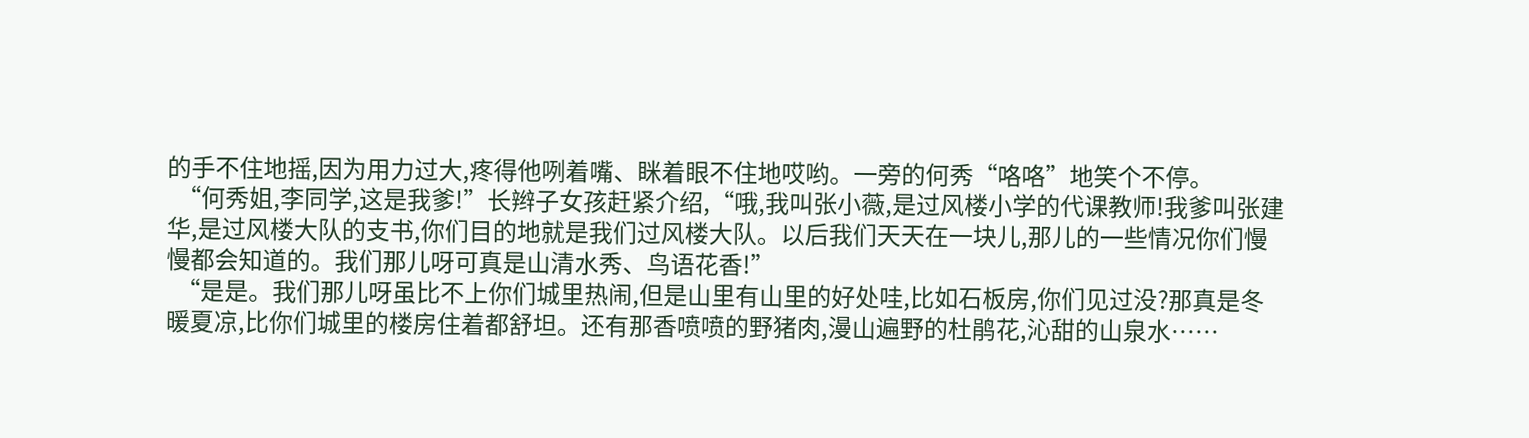的手不住地摇,因为用力过大,疼得他咧着嘴、眯着眼不住地哎哟。一旁的何秀“咯咯”地笑个不停。
  “何秀姐,李同学,这是我爹!”长辫子女孩赶紧介绍,“哦,我叫张小薇,是过风楼小学的代课教师!我爹叫张建华,是过风楼大队的支书,你们目的地就是我们过风楼大队。以后我们天天在一块儿,那儿的一些情况你们慢慢都会知道的。我们那儿呀可真是山清水秀、鸟语花香!”
  “是是。我们那儿呀虽比不上你们城里热闹,但是山里有山里的好处哇,比如石板房,你们见过没?那真是冬暖夏凉,比你们城里的楼房住着都舒坦。还有那香喷喷的野猪肉,漫山遍野的杜鹃花,沁甜的山泉水……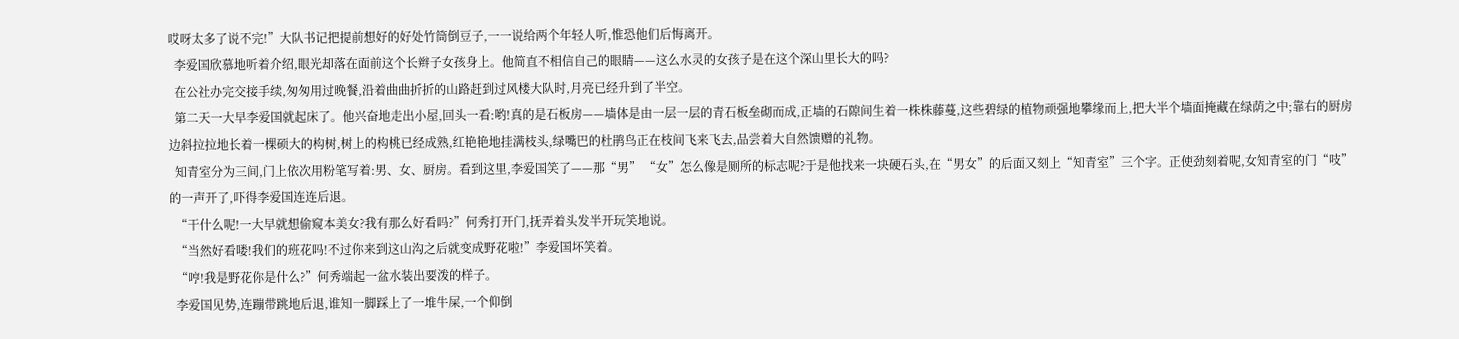哎呀太多了说不完!”大队书记把提前想好的好处竹筒倒豆子,一一说给两个年轻人听,惟恐他们后悔离开。
  李爱国欣慕地听着介绍,眼光却落在面前这个长辫子女孩身上。他简直不相信自己的眼睛——这么水灵的女孩子是在这个深山里长大的吗?
  在公社办完交接手续,匆匆用过晚餐,沿着曲曲折折的山路赶到过风楼大队时,月亮已经升到了半空。
  第二天一大早李爱国就起床了。他兴奋地走出小屋,回头一看:哟!真的是石板房——墙体是由一层一层的青石板垒砌而成,正墙的石隙间生着一株株藤蔓,这些碧绿的植物顽强地攀缘而上,把大半个墙面掩藏在绿荫之中;靠右的厨房边斜拉拉地长着一棵硕大的构树,树上的构桃已经成熟,红艳艳地挂满枝头,绿嘴巴的杜鹃鸟正在枝间飞来飞去,品尝着大自然馈赠的礼物。
  知青室分为三间,门上依次用粉笔写着:男、女、厨房。看到这里,李爱国笑了——那“男” “女”怎么像是厕所的标志呢?于是他找来一块硬石头,在“男女”的后面又刻上“知青室”三个字。正使劲刻着呢,女知青室的门“吱”的一声开了,吓得李爱国连连后退。
  “干什么呢!一大早就想偷窥本美女?我有那么好看吗?”何秀打开门,抚弄着头发半开玩笑地说。
  “当然好看喽!我们的班花吗!不过你来到这山沟之后就变成野花啦!”李爱国坏笑着。
  “哼!我是野花你是什么?”何秀端起一盆水装出要泼的样子。
  李爱国见势,连蹦带跳地后退,谁知一脚踩上了一堆牛屎,一个仰倒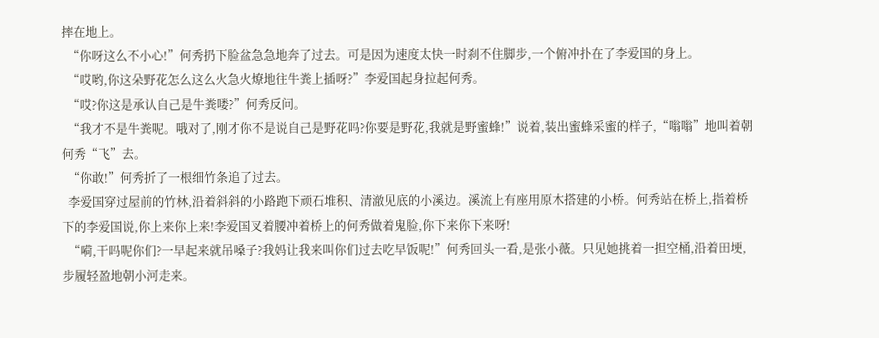摔在地上。
  “你呀这么不小心!”何秀扔下脸盆急急地奔了过去。可是因为速度太快一时刹不住脚步,一个俯冲扑在了李爱国的身上。
  “哎哟,你这朵野花怎么这么火急火燎地往牛粪上插呀?”李爱国起身拉起何秀。
  “哎?你这是承认自己是牛粪喽?”何秀反问。
  “我才不是牛粪呢。哦对了,刚才你不是说自己是野花吗?你要是野花,我就是野蜜蜂!”说着,装出蜜蜂采蜜的样子,“嗡嗡”地叫着朝何秀“飞”去。
  “你敢!”何秀折了一根细竹条追了过去。
  李爱国穿过屋前的竹林,沿着斜斜的小路跑下顽石堆积、清澈见底的小溪边。溪流上有座用原木搭建的小桥。何秀站在桥上,指着桥下的李爱国说,你上来你上来!李爱国叉着腰冲着桥上的何秀做着鬼脸,你下来你下来呀!
  “嗬,干吗呢你们?一早起来就吊嗓子?我妈让我来叫你们过去吃早饭呢!”何秀回头一看,是张小薇。只见她挑着一担空桶,沿着田埂,步履轻盈地朝小河走来。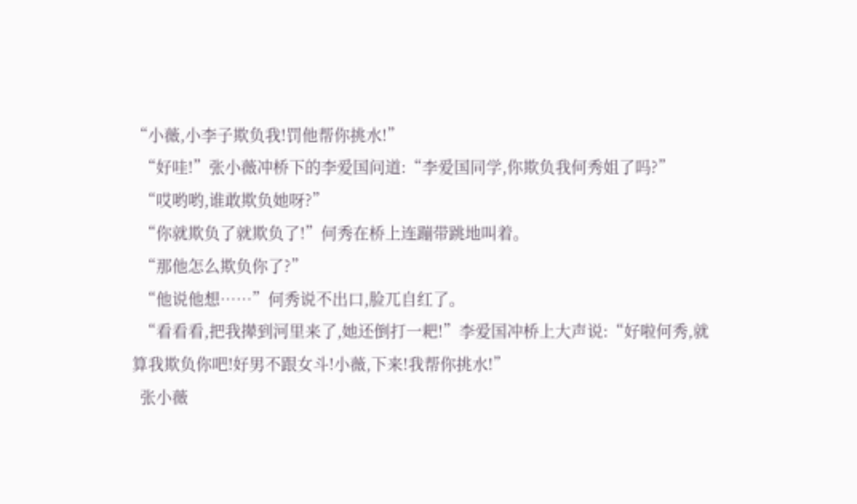“小薇,小李子欺负我!罚他帮你挑水!”
  “好哇!”张小薇冲桥下的李爱国问道:“李爱国同学,你欺负我何秀姐了吗?”
  “哎哟哟,谁敢欺负她呀?”
  “你就欺负了就欺负了!”何秀在桥上连蹦带跳地叫着。
  “那他怎么欺负你了?”
  “他说他想……”何秀说不出口,脸兀自红了。
  “看看看,把我撵到河里来了,她还倒打一耙!”李爱国冲桥上大声说:“好啦何秀,就算我欺负你吧!好男不跟女斗!小薇,下来!我帮你挑水!”
  张小薇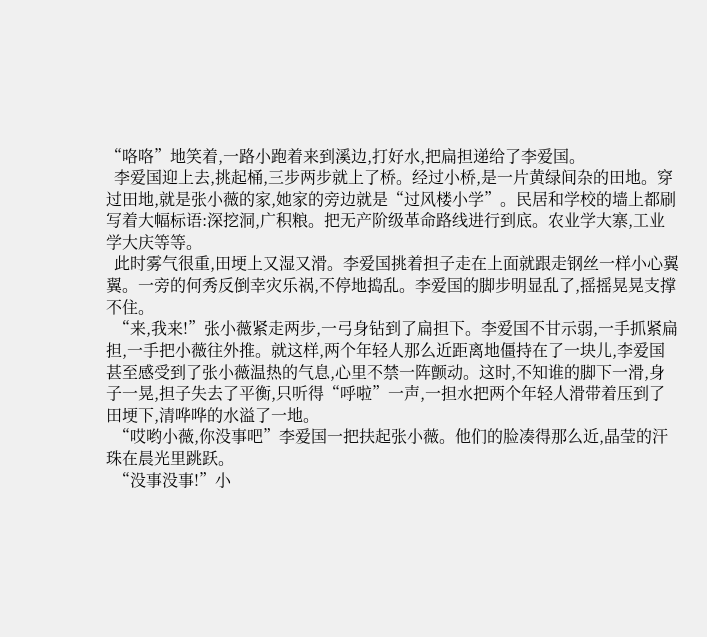“咯咯”地笑着,一路小跑着来到溪边,打好水,把扁担递给了李爱国。
  李爱国迎上去,挑起桶,三步两步就上了桥。经过小桥,是一片黄绿间杂的田地。穿过田地,就是张小薇的家,她家的旁边就是“过风楼小学”。民居和学校的墙上都刷写着大幅标语:深挖洞,广积粮。把无产阶级革命路线进行到底。农业学大寨,工业学大庆等等。
  此时雾气很重,田埂上又湿又滑。李爱国挑着担子走在上面就跟走钢丝一样小心翼翼。一旁的何秀反倒幸灾乐祸,不停地捣乱。李爱国的脚步明显乱了,摇摇晃晃支撑不住。
  “来,我来!”张小薇紧走两步,一弓身钻到了扁担下。李爱国不甘示弱,一手抓紧扁担,一手把小薇往外推。就这样,两个年轻人那么近距离地僵持在了一块儿,李爱国甚至感受到了张小薇温热的气息,心里不禁一阵颤动。这时,不知谁的脚下一滑,身子一晃,担子失去了平衡,只听得“呼啦”一声,一担水把两个年轻人滑带着压到了田埂下,清哗哗的水溢了一地。
  “哎哟小薇,你没事吧”李爱国一把扶起张小薇。他们的脸凑得那么近,晶莹的汗珠在晨光里跳跃。
  “没事没事!”小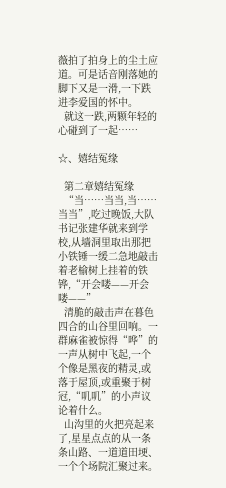薇拍了拍身上的尘土应道。可是话音刚落她的脚下又是一滑,一下跌进李爱国的怀中。
  就这一跌,两颗年轻的心碰到了一起……

☆、嬉结冤缘

  第二章嬉结冤缘
  “当……当当,当……当当”,吃过晚饭,大队书记张建华就来到学校,从墙洞里取出那把小铁锤一缓二急地敲击着老榆树上挂着的铁铧,“开会喽——开会喽——”
  清脆的敲击声在暮色四合的山谷里回响。一群麻雀被惊得“哗”的一声从树中飞起,一个个像是黑夜的精灵,或落于屋顶,或重聚于树冠,“叽叽”的小声议论着什么。
  山沟里的火把亮起来了,星星点点的从一条条山路、一道道田埂、一个个场院汇聚过来。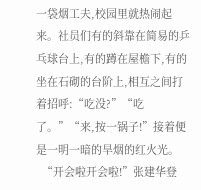一袋烟工夫,校园里就热闹起来。社员们有的斜靠在简易的乒乓球台上,有的蹲在屋檐下,有的坐在石砌的台阶上,相互之间打着招呼:“吃没?”“吃了。”“来,按一锅子!”接着便是一明一暗的旱烟的红火光。
  “开会啦开会啦!”张建华登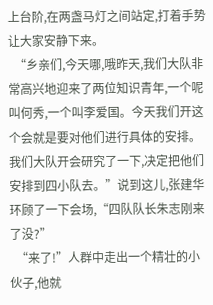上台阶,在两盏马灯之间站定,打着手势让大家安静下来。
  “乡亲们,今天哪,哦昨天,我们大队非常高兴地迎来了两位知识青年,一个呢叫何秀,一个叫李爱国。今天我们开这个会就是要对他们进行具体的安排。我们大队开会研究了一下,决定把他们安排到四小队去。”说到这儿,张建华环顾了一下会场,“四队队长朱志刚来了没?”
  “来了!”人群中走出一个精壮的小伙子,他就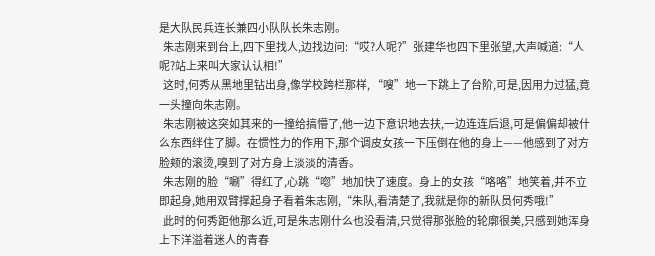是大队民兵连长兼四小队队长朱志刚。
  朱志刚来到台上,四下里找人,边找边问:“哎?人呢?”张建华也四下里张望,大声喊道:“人呢?站上来叫大家认认相!”
  这时,何秀从黑地里钻出身,像学校跨栏那样, “嗖”地一下跳上了台阶,可是,因用力过猛,竟一头撞向朱志刚。
  朱志刚被这突如其来的一撞给搞懵了,他一边下意识地去扶,一边连连后退,可是偏偏却被什么东西绊住了脚。在惯性力的作用下,那个调皮女孩一下压倒在他的身上——他感到了对方脸颊的滚烫,嗅到了对方身上淡淡的清香。
  朱志刚的脸“唰”得红了,心跳“唿”地加快了速度。身上的女孩“咯咯”地笑着,并不立即起身,她用双臂撑起身子看着朱志刚,“朱队,看清楚了,我就是你的新队员何秀哦!”
  此时的何秀距他那么近,可是朱志刚什么也没看清,只觉得那张脸的轮廓很美,只感到她浑身上下洋溢着迷人的青春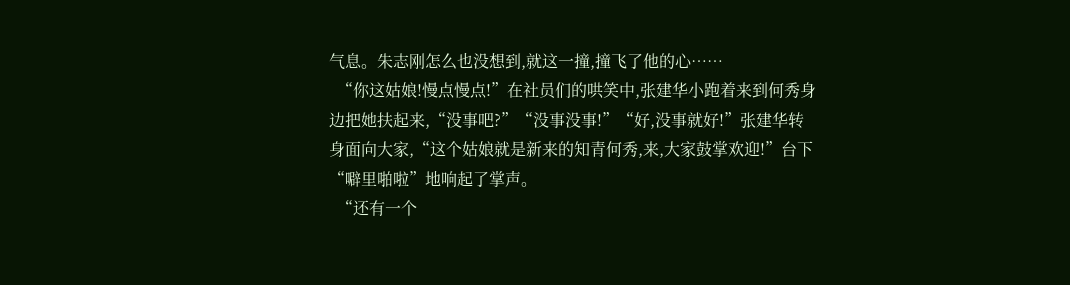气息。朱志刚怎么也没想到,就这一撞,撞飞了他的心……
  “你这姑娘!慢点慢点!”在社员们的哄笑中,张建华小跑着来到何秀身边把她扶起来,“没事吧?”“没事没事!”“好,没事就好!”张建华转身面向大家,“这个姑娘就是新来的知青何秀,来,大家鼓掌欢迎!”台下“噼里啪啦”地响起了掌声。
  “还有一个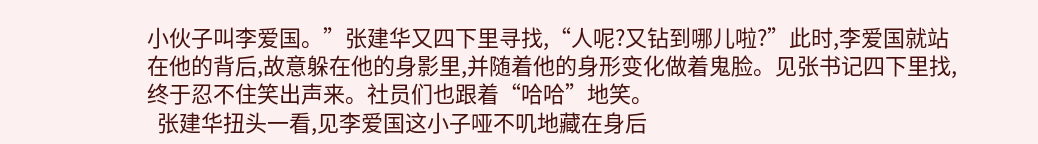小伙子叫李爱国。”张建华又四下里寻找,“人呢?又钻到哪儿啦?”此时,李爱国就站在他的背后,故意躲在他的身影里,并随着他的身形变化做着鬼脸。见张书记四下里找,终于忍不住笑出声来。社员们也跟着“哈哈”地笑。
  张建华扭头一看,见李爱国这小子哑不叽地藏在身后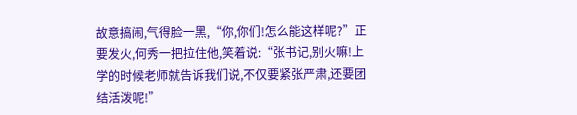故意搞闹,气得脸一黑,“你,你们!怎么能这样呢?”正要发火,何秀一把拉住他,笑着说:“张书记,别火嘛!上学的时候老师就告诉我们说,不仅要紧张严肃,还要团结活泼呢!”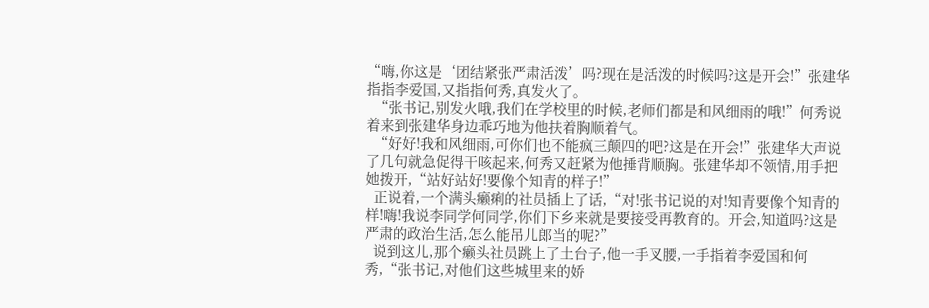“嗨,你这是‘团结紧张严肃活泼’吗?现在是活泼的时候吗?这是开会!”张建华指指李爱国,又指指何秀,真发火了。
  “张书记,别发火哦,我们在学校里的时候,老师们都是和风细雨的哦!”何秀说着来到张建华身边乖巧地为他扶着胸顺着气。
  “好好!我和风细雨,可你们也不能疯三颠四的吧?这是在开会!”张建华大声说了几句就急促得干咳起来,何秀又赶紧为他捶背顺胸。张建华却不领情,用手把她拨开,“站好站好!要像个知青的样子!”
  正说着,一个满头癞痢的社员插上了话,“对!张书记说的对!知青要像个知青的样!嗨!我说李同学何同学,你们下乡来就是要接受再教育的。开会,知道吗?这是严肃的政治生活,怎么能吊儿郎当的呢?”
  说到这儿,那个癞头社员跳上了土台子,他一手叉腰,一手指着李爱国和何秀,“张书记,对他们这些城里来的娇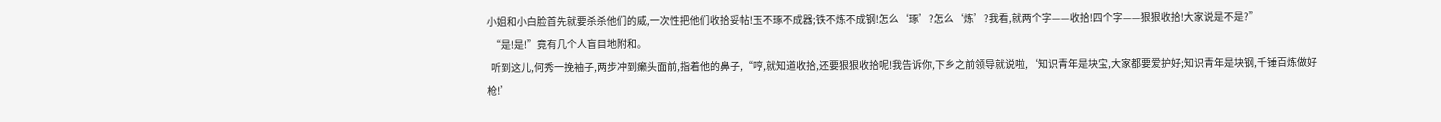小姐和小白脸首先就要杀杀他们的威,一次性把他们收拾妥帖!玉不琢不成器;铁不炼不成钢!怎么‘琢’?怎么‘炼’?我看,就两个字——收拾!四个字——狠狠收拾!大家说是不是?”
  “是!是!”竟有几个人盲目地附和。
  听到这儿,何秀一挽袖子,两步冲到癞头面前,指着他的鼻子,“哼,就知道收拾,还要狠狠收拾呢!我告诉你,下乡之前领导就说啦,‘知识青年是块宝,大家都要爱护好;知识青年是块钢,千锤百炼做好枪!’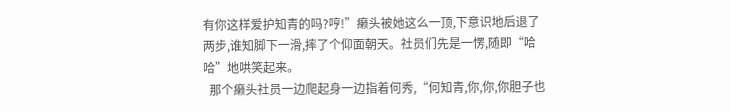有你这样爱护知青的吗?哼!”癞头被她这么一顶,下意识地后退了两步,谁知脚下一滑,摔了个仰面朝天。社员们先是一愣,随即“哈哈”地哄笑起来。
  那个癞头社员一边爬起身一边指着何秀,“何知青,你,你,你胆子也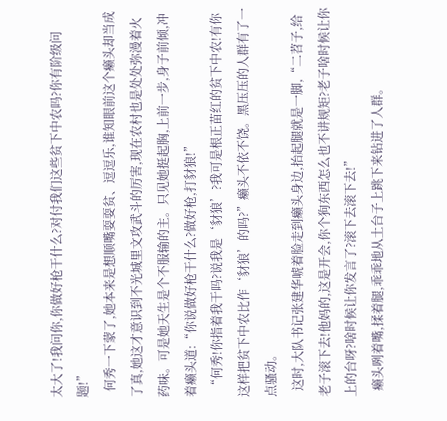太大了!我问你,你做好枪干什么?对付我们这些贫下中农吗?你有阶级问题!”
  何秀一下蒙了,她本来是想顺嘴耍耍贫、逗逗乐,谁知眼前这个癞头却当成了真,她这才意识到不光城里文攻武斗的厉害,现在农村也是处处弥漫着火药味。可是她天生是个不服输的主。只见她挺起胸,上前一步,身子前倾,冲着癞头道:“你说做好枪干什么?做好枪,打豺狼!”
  “何秀!你指着我干吗?说我是‘豺狼’?我可是根正苗红的贫下中农!有你这样把贫下中农比作‘豺狼’的吗?”癞头不依不饶。黑压压的人群有了一点骚动。
  这时,大队书记张建华唬着脸走到癞头身边,抬起腿就是一脚,“二苕子,给老子滚下去!他妈的,这是开会,你个狗东西怎么也不讲规矩?老子啥时候让你上的台呀?啥时候让你发言了?滚下去滚下去!”
  癞头咧着嘴,揉着腿,乖乖地从土台子上跳下来钻进了人群。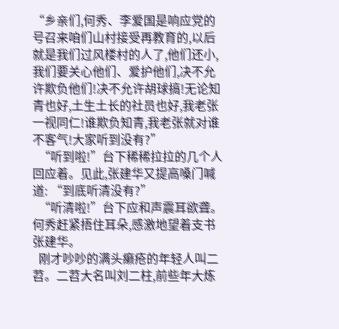“乡亲们,何秀、李爱国是响应党的号召来咱们山村接受再教育的,以后就是我们过风楼村的人了,他们还小,我们要关心他们、爱护他们,决不允许欺负他们!决不允许胡球搞!无论知青也好,土生土长的社员也好,我老张一视同仁!谁欺负知青,我老张就对谁不客气!大家听到没有?”
  “听到啦!”台下稀稀拉拉的几个人回应着。见此,张建华又提高嗓门喊道: “到底听清没有?”
  “听清啦!”台下应和声震耳欲聋。何秀赶紧捂住耳朵,感激地望着支书张建华。
  刚才吵吵的满头癞疮的年轻人叫二苕。二苕大名叫刘二柱,前些年大炼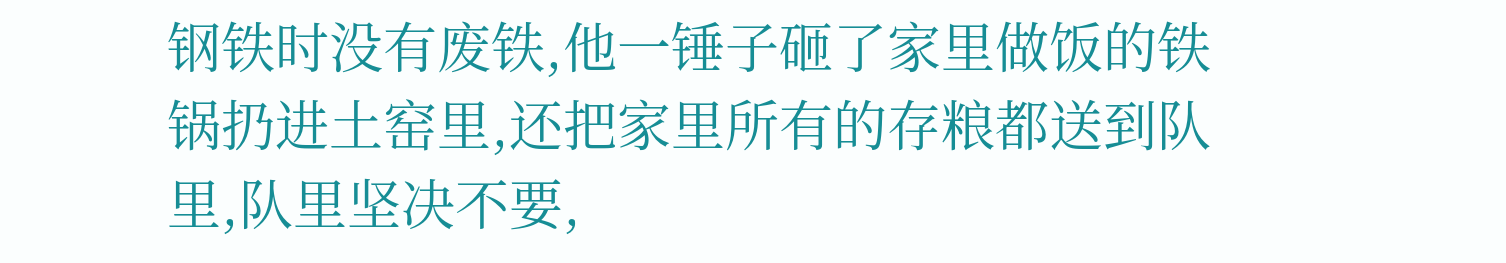钢铁时没有废铁,他一锤子砸了家里做饭的铁锅扔进土窑里,还把家里所有的存粮都送到队里,队里坚决不要,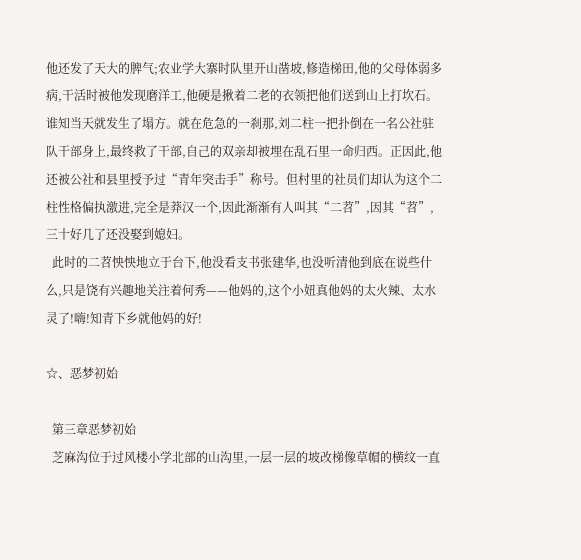他还发了天大的脾气;农业学大寨时队里开山凿坡,修造梯田,他的父母体弱多病,干活时被他发现磨洋工,他硬是揪着二老的衣领把他们送到山上打坎石。谁知当天就发生了塌方。就在危急的一刹那,刘二柱一把扑倒在一名公社驻队干部身上,最终救了干部,自己的双亲却被埋在乱石里一命归西。正因此,他还被公社和县里授予过“青年突击手”称号。但村里的社员们却认为这个二柱性格偏执激进,完全是莽汉一个,因此渐渐有人叫其“二苕”,因其“苕”,三十好几了还没娶到媳妇。
  此时的二苕怏怏地立于台下,他没看支书张建华,也没听清他到底在说些什么,只是饶有兴趣地关注着何秀——他妈的,这个小妞真他妈的太火辣、太水灵了!嗨!知青下乡就他妈的好!

☆、恶梦初始

  第三章恶梦初始
  芝麻沟位于过风楼小学北部的山沟里,一层一层的坡改梯像草帽的横纹一直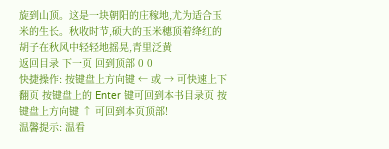旋到山顶。这是一块朝阳的庄稼地,尤为适合玉米的生长。秋收时节,硕大的玉米穗顶着绛红的胡子在秋风中轻轻地摇晃,青里泛黄
返回目录 下一页 回到顶部 0 0
快捷操作: 按键盘上方向键 ← 或 → 可快速上下翻页 按键盘上的 Enter 键可回到本书目录页 按键盘上方向键 ↑ 可回到本页顶部!
温馨提示: 温看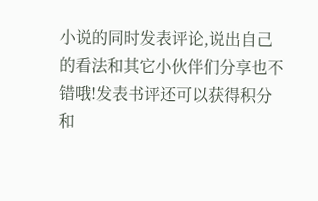小说的同时发表评论,说出自己的看法和其它小伙伴们分享也不错哦!发表书评还可以获得积分和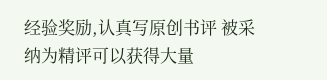经验奖励,认真写原创书评 被采纳为精评可以获得大量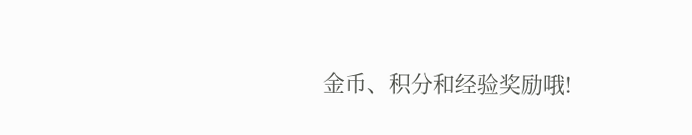金币、积分和经验奖励哦!